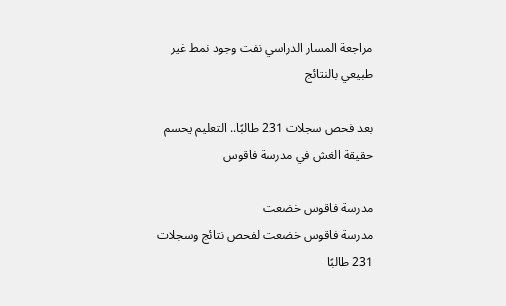مراجعة المسار الدراسي نفت وجود نمط غير طبيعي بالنتائج

بعد فحص سجلات 231 طالبًا.. التعليم يحسم حقيقة الغش في مدرسة فاقوس

مدرسة فاقوس خضعت
مدرسة فاقوس خضعت لفحص نتائج وسجلات 231 طالبًا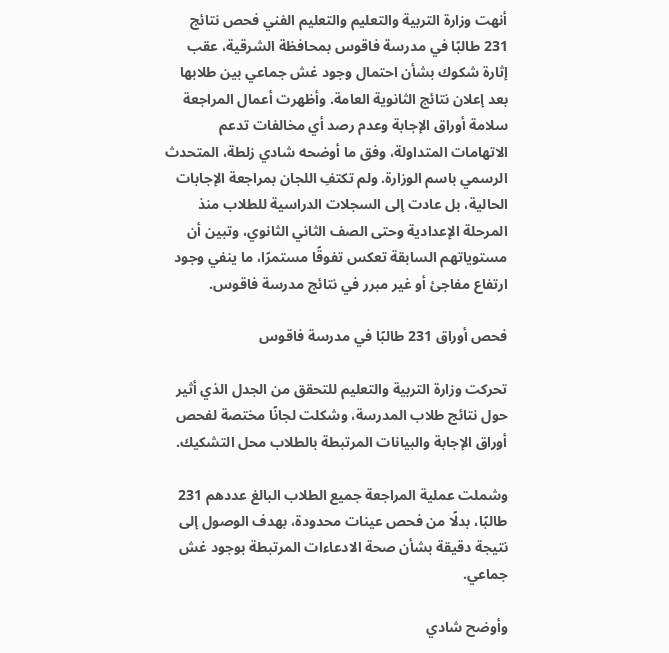أنهت وزارة التربية والتعليم والتعليم الفني فحص نتائج 231 طالبًا في مدرسة فاقوس بمحافظة الشرقية، عقب إثارة شكوك بشأن احتمال وجود غش جماعي بين طلابها بعد إعلان نتائج الثانوية العامة. وأظهرت أعمال المراجعة سلامة أوراق الإجابة وعدم رصد أي مخالفات تدعم الاتهامات المتداولة، وفق ما أوضحه شادي زلطة، المتحدث الرسمي باسم الوزارة. ولم تكتفِ اللجان بمراجعة الإجابات الحالية، بل عادت إلى السجلات الدراسية للطلاب منذ المرحلة الإعدادية وحتى الصف الثاني الثانوي، وتبين أن مستوياتهم السابقة تعكس تفوقًا مستمرًا، ما ينفي وجود ارتفاع مفاجئ أو غير مبرر في نتائج مدرسة فاقوس.

فحص أوراق 231 طالبًا في مدرسة فاقوس

تحركت وزارة التربية والتعليم للتحقق من الجدل الذي أثير حول نتائج طلاب المدرسة، وشكلت لجانًا مختصة لفحص أوراق الإجابة والبيانات المرتبطة بالطلاب محل التشكيك.

وشملت عملية المراجعة جميع الطلاب البالغ عددهم 231 طالبًا، بدلًا من فحص عينات محدودة، بهدف الوصول إلى نتيجة دقيقة بشأن صحة الادعاءات المرتبطة بوجود غش جماعي.

وأوضح شادي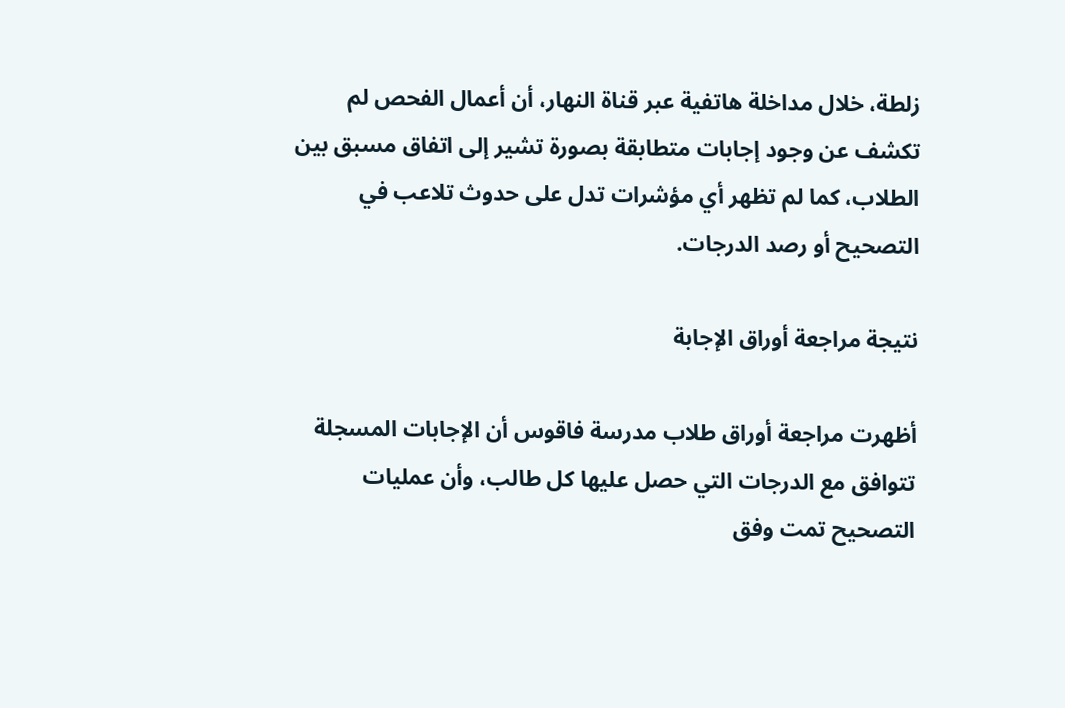زلطة، خلال مداخلة هاتفية عبر قناة النهار، أن أعمال الفحص لم تكشف عن وجود إجابات متطابقة بصورة تشير إلى اتفاق مسبق بين الطلاب، كما لم تظهر أي مؤشرات تدل على حدوث تلاعب في التصحيح أو رصد الدرجات.

نتيجة مراجعة أوراق الإجابة

أظهرت مراجعة أوراق طلاب مدرسة فاقوس أن الإجابات المسجلة تتوافق مع الدرجات التي حصل عليها كل طالب، وأن عمليات التصحيح تمت وفق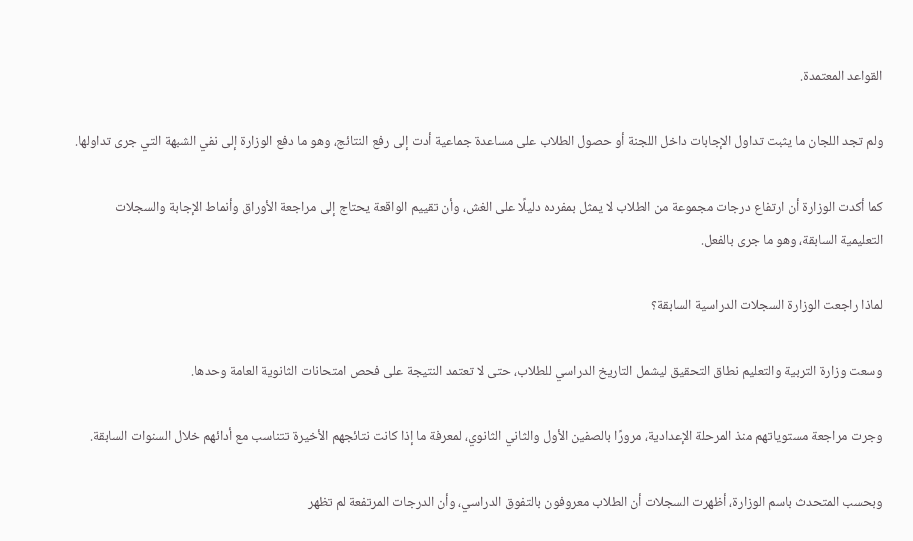القواعد المعتمدة.

ولم تجد اللجان ما يثبت تداول الإجابات داخل اللجنة أو حصول الطلاب على مساعدة جماعية أدت إلى رفع النتائج، وهو ما دفع الوزارة إلى نفي الشبهة التي جرى تداولها.

كما أكدت الوزارة أن ارتفاع درجات مجموعة من الطلاب لا يمثل بمفرده دليلًا على الغش، وأن تقييم الواقعة يحتاج إلى مراجعة الأوراق وأنماط الإجابة والسجلات التعليمية السابقة، وهو ما جرى بالفعل.

لماذا راجعت الوزارة السجلات الدراسية السابقة؟

وسعت وزارة التربية والتعليم نطاق التحقيق ليشمل التاريخ الدراسي للطلاب، حتى لا تعتمد النتيجة على فحص امتحانات الثانوية العامة وحدها.

وجرت مراجعة مستوياتهم منذ المرحلة الإعدادية، مرورًا بالصفين الأول والثاني الثانوي، لمعرفة ما إذا كانت نتائجهم الأخيرة تتناسب مع أدائهم خلال السنوات السابقة.

وبحسب المتحدث باسم الوزارة، أظهرت السجلات أن الطلاب معروفون بالتفوق الدراسي، وأن الدرجات المرتفعة لم تظهر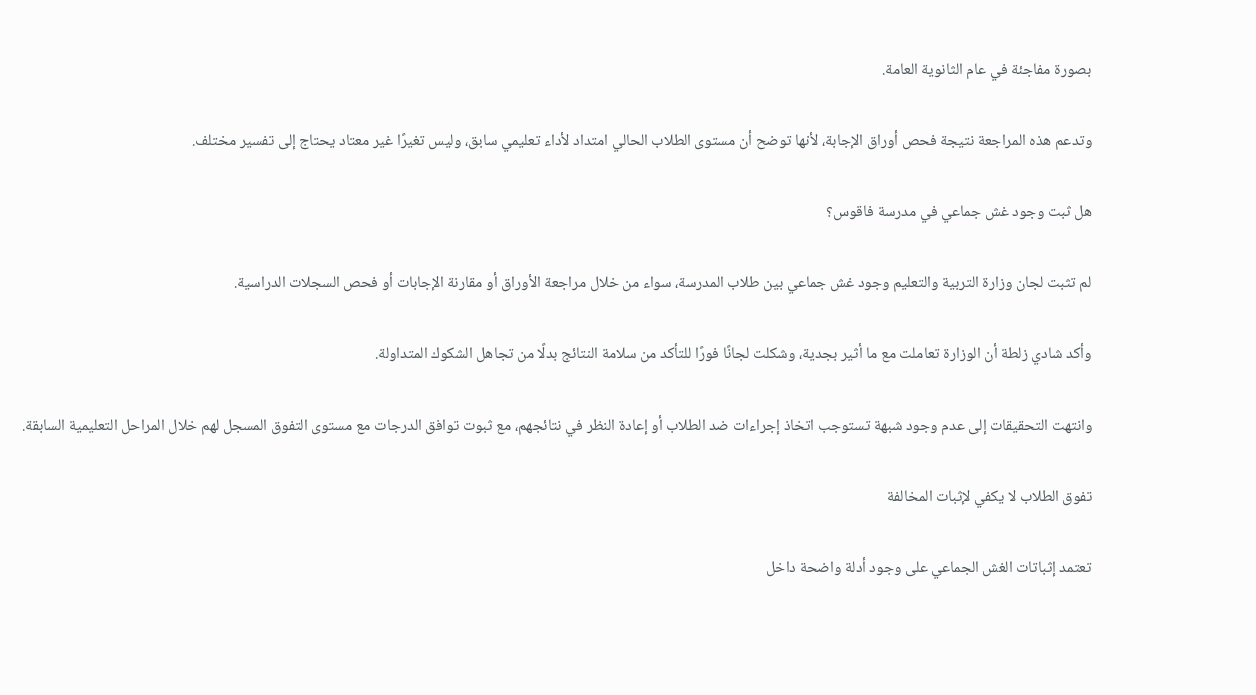بصورة مفاجئة في عام الثانوية العامة.

وتدعم هذه المراجعة نتيجة فحص أوراق الإجابة، لأنها توضح أن مستوى الطلاب الحالي امتداد لأداء تعليمي سابق، وليس تغيرًا غير معتاد يحتاج إلى تفسير مختلف.

هل ثبت وجود غش جماعي في مدرسة فاقوس؟

لم تثبت لجان وزارة التربية والتعليم وجود غش جماعي بين طلاب المدرسة، سواء من خلال مراجعة الأوراق أو مقارنة الإجابات أو فحص السجلات الدراسية.

وأكد شادي زلطة أن الوزارة تعاملت مع ما أثير بجدية، وشكلت لجانًا فورًا للتأكد من سلامة النتائج بدلًا من تجاهل الشكوك المتداولة.

وانتهت التحقيقات إلى عدم وجود شبهة تستوجب اتخاذ إجراءات ضد الطلاب أو إعادة النظر في نتائجهم، مع ثبوت توافق الدرجات مع مستوى التفوق المسجل لهم خلال المراحل التعليمية السابقة.

تفوق الطلاب لا يكفي لإثبات المخالفة

تعتمد إثباتات الغش الجماعي على وجود أدلة واضحة داخل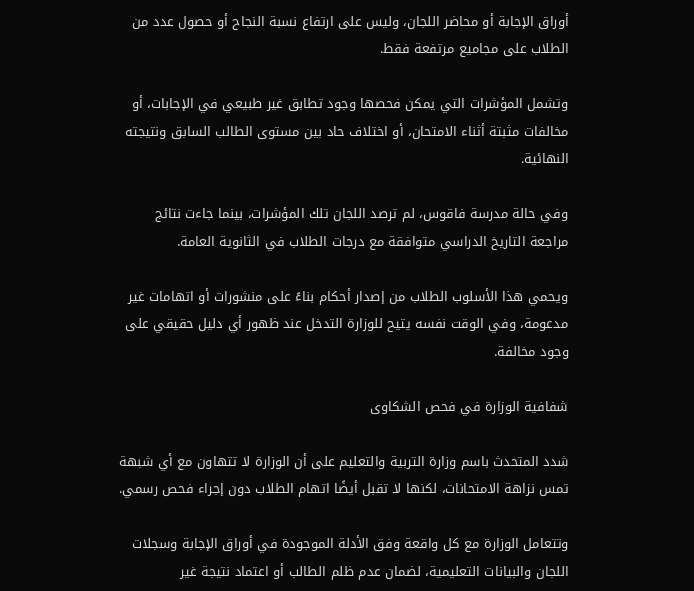أوراق الإجابة أو محاضر اللجان، وليس على ارتفاع نسبة النجاح أو حصول عدد من الطلاب على مجاميع مرتفعة فقط.

وتشمل المؤشرات التي يمكن فحصها وجود تطابق غير طبيعي في الإجابات، أو مخالفات مثبتة أثناء الامتحان، أو اختلاف حاد بين مستوى الطالب السابق ونتيجته النهائية.

وفي حالة مدرسة فاقوس، لم ترصد اللجان تلك المؤشرات، بينما جاءت نتائج مراجعة التاريخ الدراسي متوافقة مع درجات الطلاب في الثانوية العامة.

ويحمي هذا الأسلوب الطلاب من إصدار أحكام بناءً على منشورات أو اتهامات غير مدعومة، وفي الوقت نفسه يتيح للوزارة التدخل عند ظهور أي دليل حقيقي على وجود مخالفة.

شفافية الوزارة في فحص الشكاوى

شدد المتحدث باسم وزارة التربية والتعليم على أن الوزارة لا تتهاون مع أي شبهة تمس نزاهة الامتحانات، لكنها لا تقبل أيضًا اتهام الطلاب دون إجراء فحص رسمي.

وتتعامل الوزارة مع كل واقعة وفق الأدلة الموجودة في أوراق الإجابة وسجلات اللجان والبيانات التعليمية، لضمان عدم ظلم الطالب أو اعتماد نتيجة غير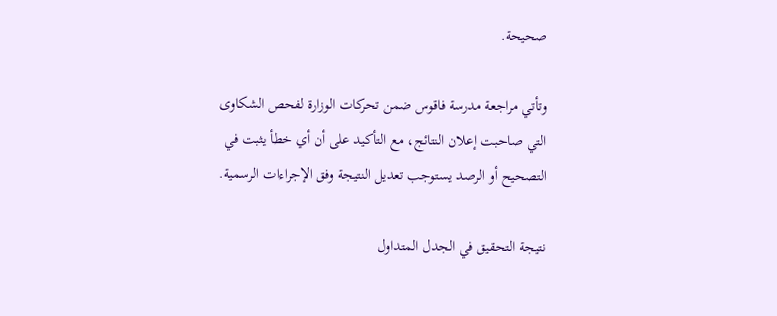صحيحة.

وتأتي مراجعة مدرسة فاقوس ضمن تحركات الوزارة لفحص الشكاوى التي صاحبت إعلان النتائج، مع التأكيد على أن أي خطأ يثبت في التصحيح أو الرصد يستوجب تعديل النتيجة وفق الإجراءات الرسمية.

نتيجة التحقيق في الجدل المتداول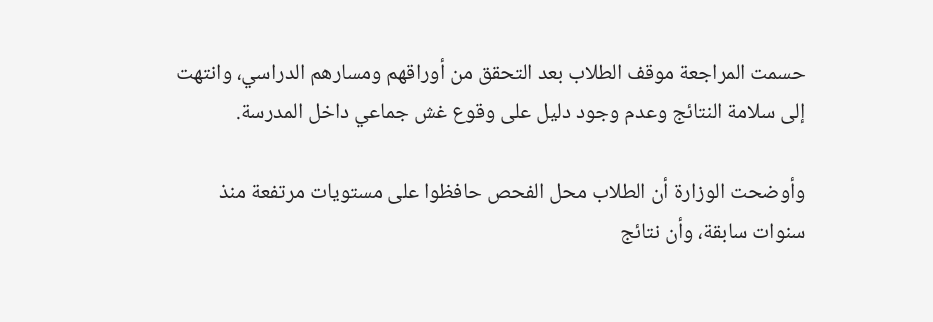حسمت المراجعة موقف الطلاب بعد التحقق من أوراقهم ومسارهم الدراسي، وانتهت إلى سلامة النتائج وعدم وجود دليل على وقوع غش جماعي داخل المدرسة.

وأوضحت الوزارة أن الطلاب محل الفحص حافظوا على مستويات مرتفعة منذ سنوات سابقة، وأن نتائج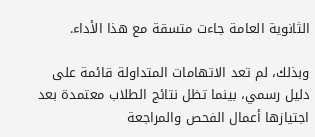الثانوية العامة جاءت متسقة مع هذا الأداء.

وبذلك، لم تعد الاتهامات المتداولة قائمة على دليل رسمي، بينما تظل نتائج الطلاب معتمدة بعد اجتيازها أعمال الفحص والمراجعة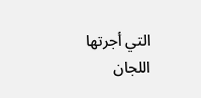التي أجرتها اللجان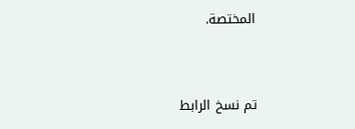المختصة.


تم نسخ الرابط